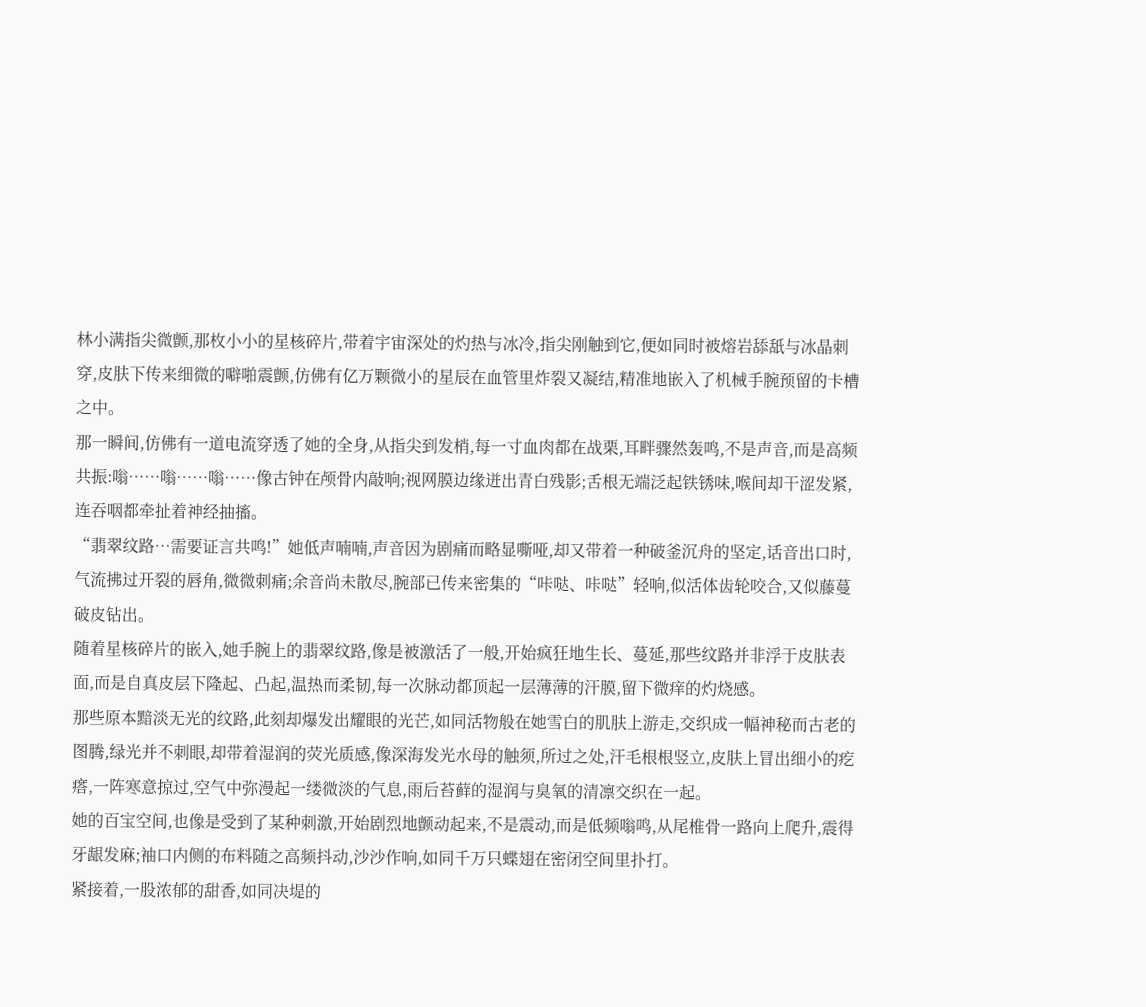林小满指尖微颤,那枚小小的星核碎片,带着宇宙深处的灼热与冰冷,指尖刚触到它,便如同时被熔岩舔舐与冰晶刺穿,皮肤下传来细微的噼啪震颤,仿佛有亿万颗微小的星辰在血管里炸裂又凝结,精准地嵌入了机械手腕预留的卡槽之中。
那一瞬间,仿佛有一道电流穿透了她的全身,从指尖到发梢,每一寸血肉都在战栗,耳畔骤然轰鸣,不是声音,而是高频共振:嗡……嗡……嗡……像古钟在颅骨内敲响;视网膜边缘迸出青白残影;舌根无端泛起铁锈味,喉间却干涩发紧,连吞咽都牵扯着神经抽搐。
“翡翠纹路…需要证言共鸣!”她低声喃喃,声音因为剧痛而略显嘶哑,却又带着一种破釜沉舟的坚定,话音出口时,气流拂过开裂的唇角,微微刺痛;余音尚未散尽,腕部已传来密集的“咔哒、咔哒”轻响,似活体齿轮咬合,又似藤蔓破皮钻出。
随着星核碎片的嵌入,她手腕上的翡翠纹路,像是被激活了一般,开始疯狂地生长、蔓延,那些纹路并非浮于皮肤表面,而是自真皮层下隆起、凸起,温热而柔韧,每一次脉动都顶起一层薄薄的汗膜,留下微痒的灼烧感。
那些原本黯淡无光的纹路,此刻却爆发出耀眼的光芒,如同活物般在她雪白的肌肤上游走,交织成一幅神秘而古老的图腾,绿光并不刺眼,却带着湿润的荧光质感,像深海发光水母的触须,所过之处,汗毛根根竖立,皮肤上冒出细小的疙瘩,一阵寒意掠过,空气中弥漫起一缕微淡的气息,雨后苔藓的湿润与臭氧的清凛交织在一起。
她的百宝空间,也像是受到了某种刺激,开始剧烈地颤动起来,不是震动,而是低频嗡鸣,从尾椎骨一路向上爬升,震得牙龈发麻;袖口内侧的布料随之高频抖动,沙沙作响,如同千万只蝶翅在密闭空间里扑打。
紧接着,一股浓郁的甜香,如同决堤的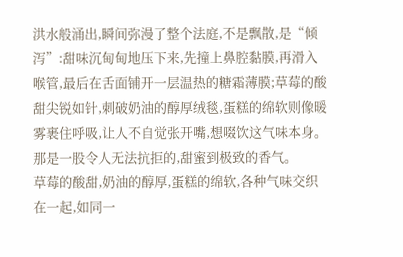洪水般涌出,瞬间弥漫了整个法庭,不是飘散,是“倾泻”:甜味沉甸甸地压下来,先撞上鼻腔黏膜,再滑入喉管,最后在舌面铺开一层温热的糖霜薄膜;草莓的酸甜尖锐如针,刺破奶油的醇厚绒毯,蛋糕的绵软则像暖雾裹住呼吸,让人不自觉张开嘴,想啜饮这气味本身。
那是一股令人无法抗拒的,甜蜜到极致的香气。
草莓的酸甜,奶油的醇厚,蛋糕的绵软,各种气味交织在一起,如同一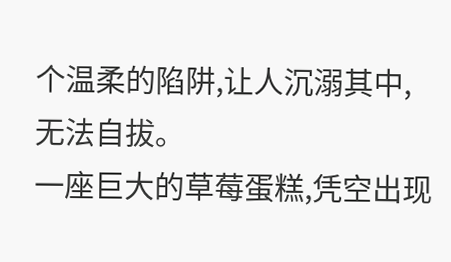个温柔的陷阱,让人沉溺其中,无法自拔。
一座巨大的草莓蛋糕,凭空出现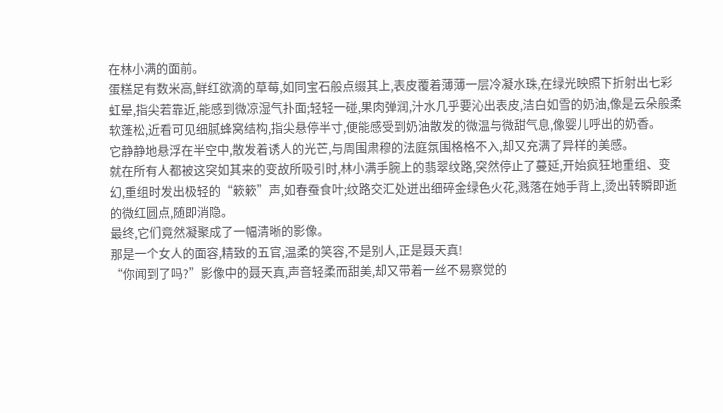在林小满的面前。
蛋糕足有数米高,鲜红欲滴的草莓,如同宝石般点缀其上,表皮覆着薄薄一层冷凝水珠,在绿光映照下折射出七彩虹晕,指尖若靠近,能感到微凉湿气扑面;轻轻一碰,果肉弹润,汁水几乎要沁出表皮,洁白如雪的奶油,像是云朵般柔软蓬松,近看可见细腻蜂窝结构,指尖悬停半寸,便能感受到奶油散发的微温与微甜气息,像婴儿呼出的奶香。
它静静地悬浮在半空中,散发着诱人的光芒,与周围肃穆的法庭氛围格格不入,却又充满了异样的美感。
就在所有人都被这突如其来的变故所吸引时,林小满手腕上的翡翠纹路,突然停止了蔓延,开始疯狂地重组、变幻,重组时发出极轻的“簌簌”声,如春蚕食叶;纹路交汇处迸出细碎金绿色火花,溅落在她手背上,烫出转瞬即逝的微红圆点,随即消隐。
最终,它们竟然凝聚成了一幅清晰的影像。
那是一个女人的面容,精致的五官,温柔的笑容,不是别人,正是聂天真!
“你闻到了吗?”影像中的聂天真,声音轻柔而甜美,却又带着一丝不易察觉的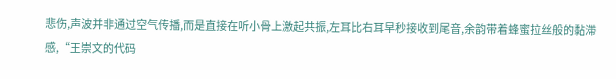悲伤,声波并非通过空气传播,而是直接在听小骨上激起共振,左耳比右耳早秒接收到尾音,余韵带着蜂蜜拉丝般的黏滞感,“王崇文的代码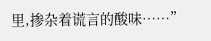里,掺杂着谎言的酸味……”